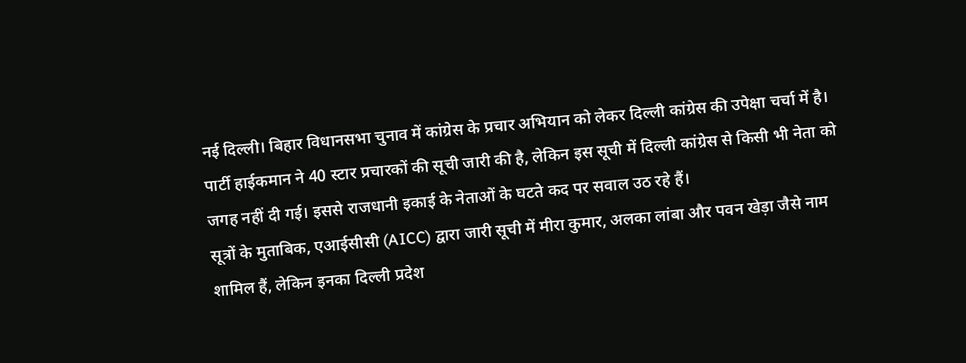नई दिल्ली। बिहार विधानसभा चुनाव में कांग्रेस के प्रचार अभियान को लेकर दिल्ली कांग्रेस की उपेक्षा चर्चा में है। पार्टी हाईकमान ने 40 स्टार प्रचारकों की सूची जारी की है, लेकिन इस सूची में दिल्ली कांग्रेस से किसी भी नेता को जगह नहीं दी गई। इससे राजधानी इकाई के नेताओं के घटते कद पर सवाल उठ रहे हैं।
सूत्रों के मुताबिक, एआईसीसी (AICC) द्वारा जारी सूची में मीरा कुमार, अलका लांबा और पवन खेड़ा जैसे नाम शामिल हैं, लेकिन इनका दिल्ली प्रदेश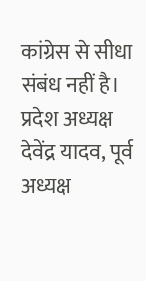कांग्रेस से सीधा संबंध नहीं है। प्रदेश अध्यक्ष देवेंद्र यादव, पूर्व अध्यक्ष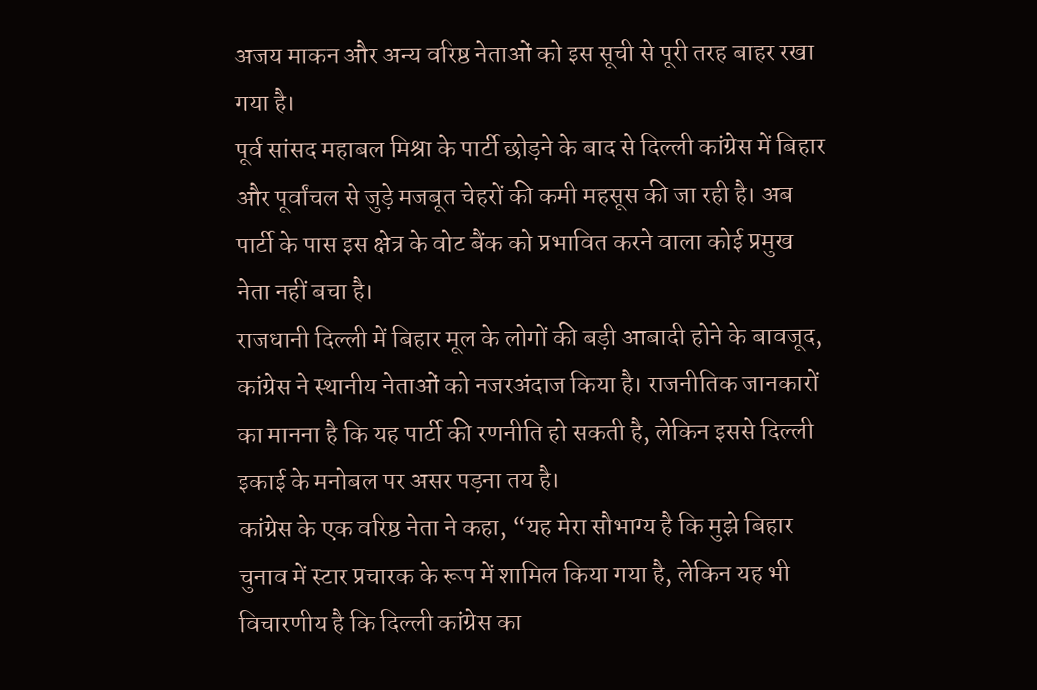अजय माकन और अन्य वरिष्ठ नेताओं को इस सूची से पूरी तरह बाहर रखा गया है।
पूर्व सांसद महाबल मिश्रा के पार्टी छोड़ने के बाद से दिल्ली कांग्रेस में बिहार और पूर्वांचल से जुड़े मजबूत चेहरों की कमी महसूस की जा रही है। अब पार्टी के पास इस क्षेत्र के वोट बैंक को प्रभावित करने वाला कोई प्रमुख नेता नहीं बचा है।
राजधानी दिल्ली में बिहार मूल के लोगों की बड़ी आबादी होने के बावजूद, कांग्रेस ने स्थानीय नेताओं को नजरअंदाज किया है। राजनीतिक जानकारों का मानना है कि यह पार्टी की रणनीति हो सकती है, लेकिन इससे दिल्ली इकाई के मनोबल पर असर पड़ना तय है।
कांग्रेस के एक वरिष्ठ नेता ने कहा, “यह मेरा सौभाग्य है कि मुझे बिहार चुनाव में स्टार प्रचारक के रूप में शामिल किया गया है, लेकिन यह भी विचारणीय है कि दिल्ली कांग्रेस का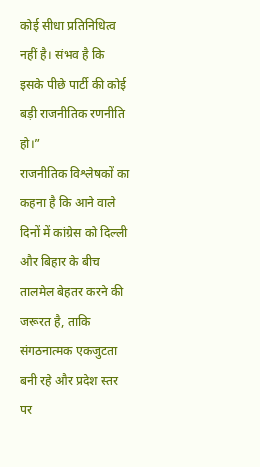कोई सीधा प्रतिनिधित्व नहीं है। संभव है कि इसके पीछे पार्टी की कोई बड़ी राजनीतिक रणनीति हो।”
राजनीतिक विश्लेषकों का कहना है कि आने वाले दिनों में कांग्रेस को दिल्ली और बिहार के बीच तालमेल बेहतर करने की जरूरत है, ताकि संगठनात्मक एकजुटता बनी रहे और प्रदेश स्तर पर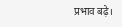प्रभाव बढ़े।